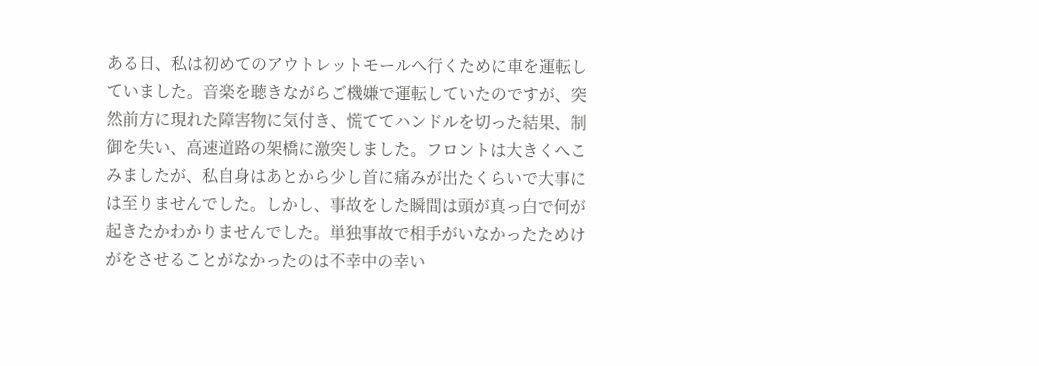ある日、私は初めてのアウトレットモールへ行くために車を運転していました。音楽を聴きながらご機嫌で運転していたのですが、突然前方に現れた障害物に気付き、慌ててハンドルを切った結果、制御を失い、高速道路の架橋に激突しました。フロントは大きくへこみましたが、私自身はあとから少し首に痛みが出たくらいで大事には至りませんでした。しかし、事故をした瞬間は頭が真っ白で何が起きたかわかりませんでした。単独事故で相手がいなかったためけがをさせることがなかったのは不幸中の幸い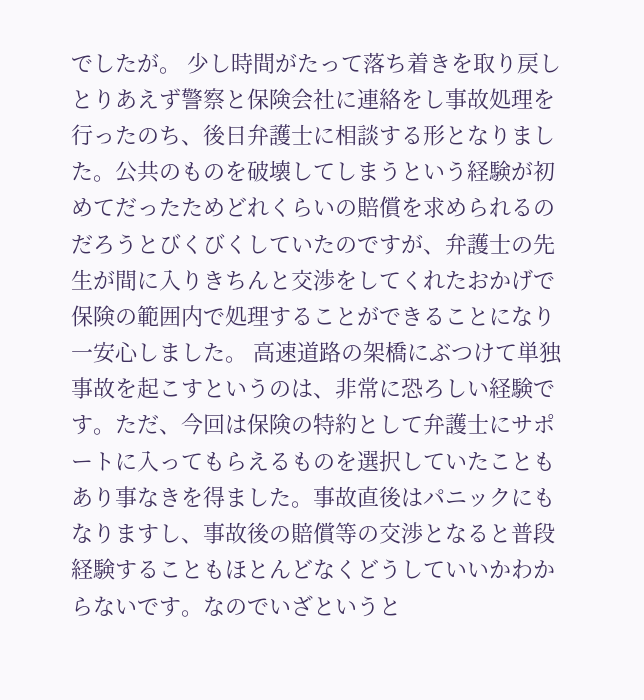でしたが。 少し時間がたって落ち着きを取り戻しとりあえず警察と保険会社に連絡をし事故処理を行ったのち、後日弁護士に相談する形となりました。公共のものを破壊してしまうという経験が初めてだったためどれくらいの賠償を求められるのだろうとびくびくしていたのですが、弁護士の先生が間に入りきちんと交渉をしてくれたおかげで保険の範囲内で処理することができることになり一安心しました。 高速道路の架橋にぶつけて単独事故を起こすというのは、非常に恐ろしい経験です。ただ、今回は保険の特約として弁護士にサポートに入ってもらえるものを選択していたこともあり事なきを得ました。事故直後はパニックにもなりますし、事故後の賠償等の交渉となると普段経験することもほとんどなくどうしていいかわからないです。なのでいざというと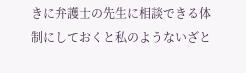きに弁護士の先生に相談できる体制にしておくと私のようないざと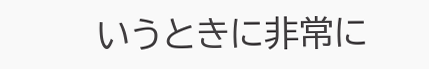いうときに非常に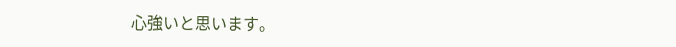心強いと思います。